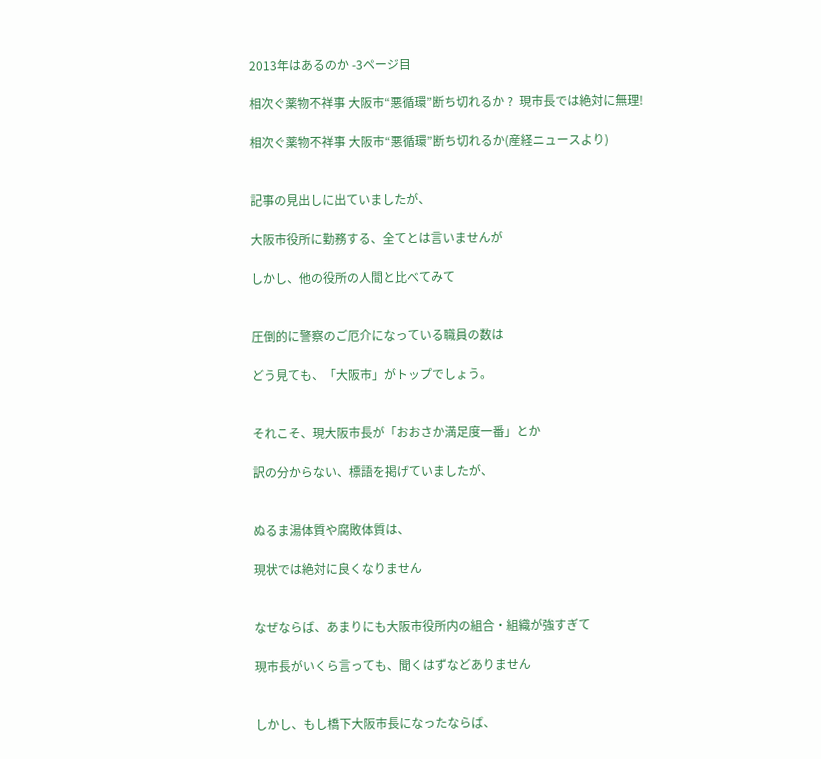2013年はあるのか -3ページ目

相次ぐ薬物不祥事 大阪市“悪循環”断ち切れるか ?  現市長では絶対に無理!

相次ぐ薬物不祥事 大阪市“悪循環”断ち切れるか(産経ニュースより)


記事の見出しに出ていましたが、

大阪市役所に勤務する、全てとは言いませんが

しかし、他の役所の人間と比べてみて


圧倒的に警察のご厄介になっている職員の数は

どう見ても、「大阪市」がトップでしょう。


それこそ、現大阪市長が「おおさか満足度一番」とか

訳の分からない、標語を掲げていましたが、


ぬるま湯体質や腐敗体質は、

現状では絶対に良くなりません


なぜならば、あまりにも大阪市役所内の組合・組織が強すぎて

現市長がいくら言っても、聞くはずなどありません


しかし、もし橋下大阪市長になったならば、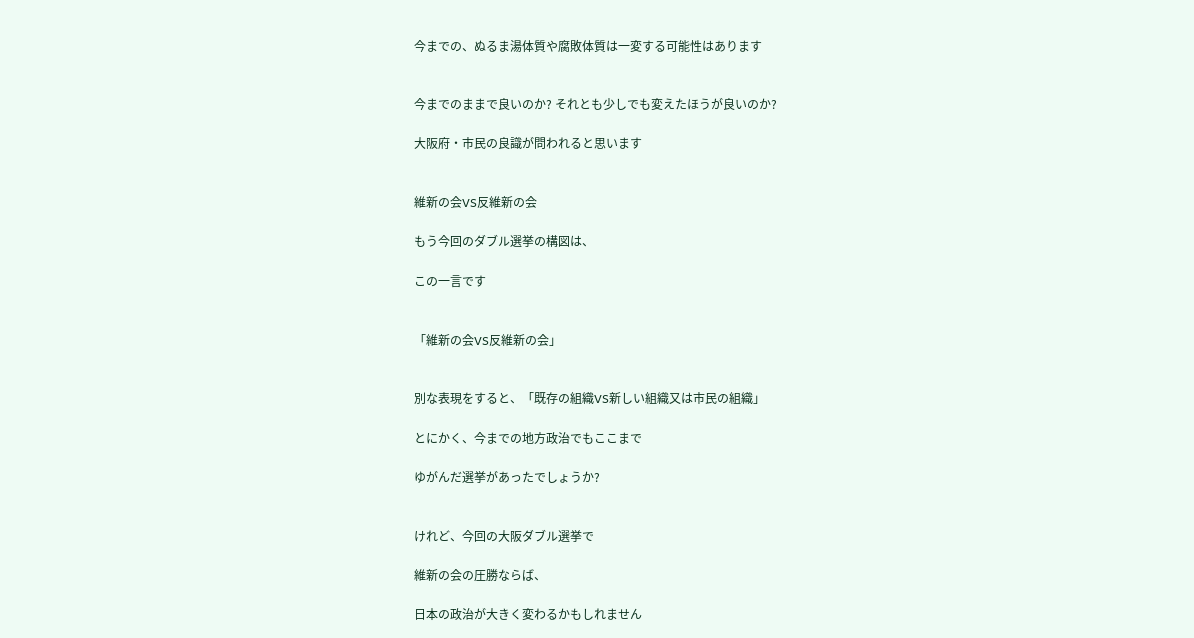今までの、ぬるま湯体質や腐敗体質は一変する可能性はあります


今までのままで良いのか? それとも少しでも変えたほうが良いのか?

大阪府・市民の良識が問われると思います


維新の会VS反維新の会

もう今回のダブル選挙の構図は、

この一言です


「維新の会VS反維新の会」


別な表現をすると、「既存の組織VS新しい組織又は市民の組織」

とにかく、今までの地方政治でもここまで

ゆがんだ選挙があったでしょうか?


けれど、今回の大阪ダブル選挙で

維新の会の圧勝ならば、

日本の政治が大きく変わるかもしれません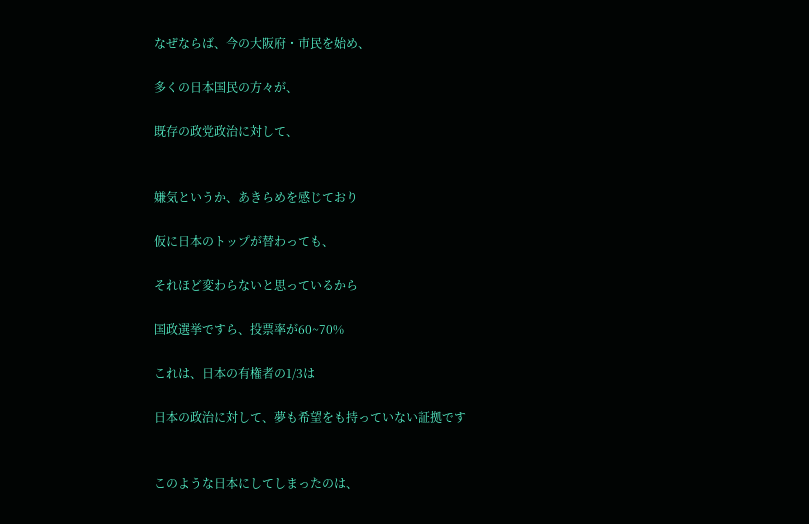なぜならば、今の大阪府・市民を始め、

多くの日本国民の方々が、

既存の政党政治に対して、


嫌気というか、あきらめを感じており

仮に日本のトップが替わっても、

それほど変わらないと思っているから

国政選挙ですら、投票率が60~70%

これは、日本の有権者の1/3は

日本の政治に対して、夢も希望をも持っていない証拠です


このような日本にしてしまったのは、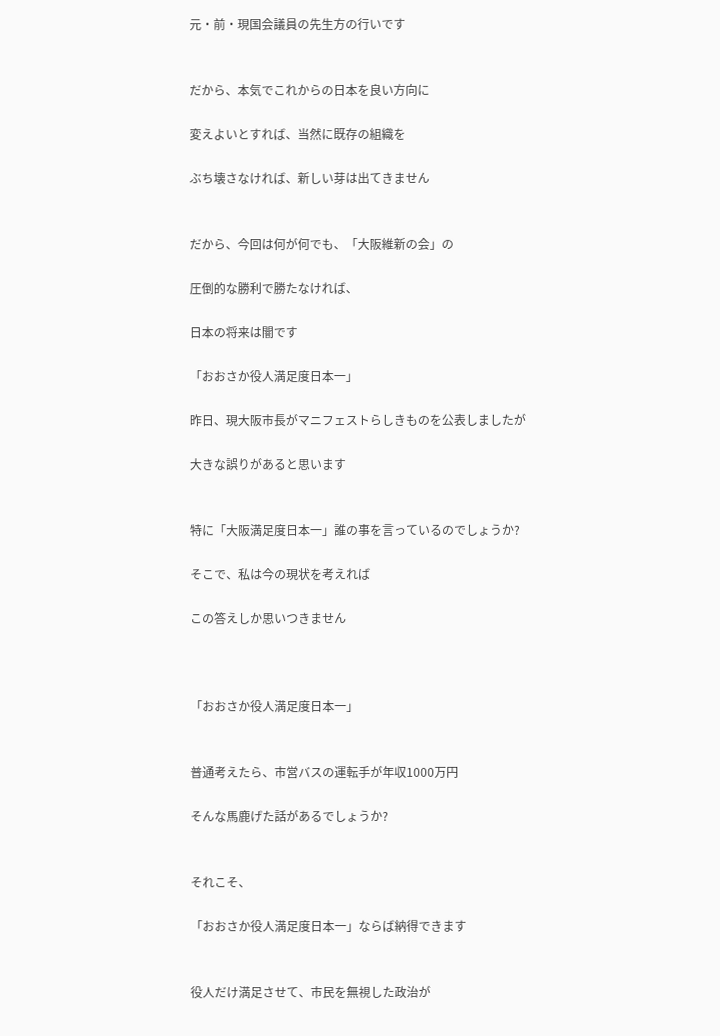元・前・現国会議員の先生方の行いです


だから、本気でこれからの日本を良い方向に

変えよいとすれば、当然に既存の組織を

ぶち壊さなければ、新しい芽は出てきません


だから、今回は何が何でも、「大阪維新の会」の

圧倒的な勝利で勝たなければ、

日本の将来は闇です

「おおさか役人満足度日本一」

昨日、現大阪市長がマニフェストらしきものを公表しましたが

大きな誤りがあると思います


特に「大阪満足度日本一」誰の事を言っているのでしょうか?

そこで、私は今の現状を考えれば

この答えしか思いつきません



「おおさか役人満足度日本一」


普通考えたら、市営バスの運転手が年収1000万円

そんな馬鹿げた話があるでしょうか?


それこそ、

「おおさか役人満足度日本一」ならば納得できます


役人だけ満足させて、市民を無視した政治が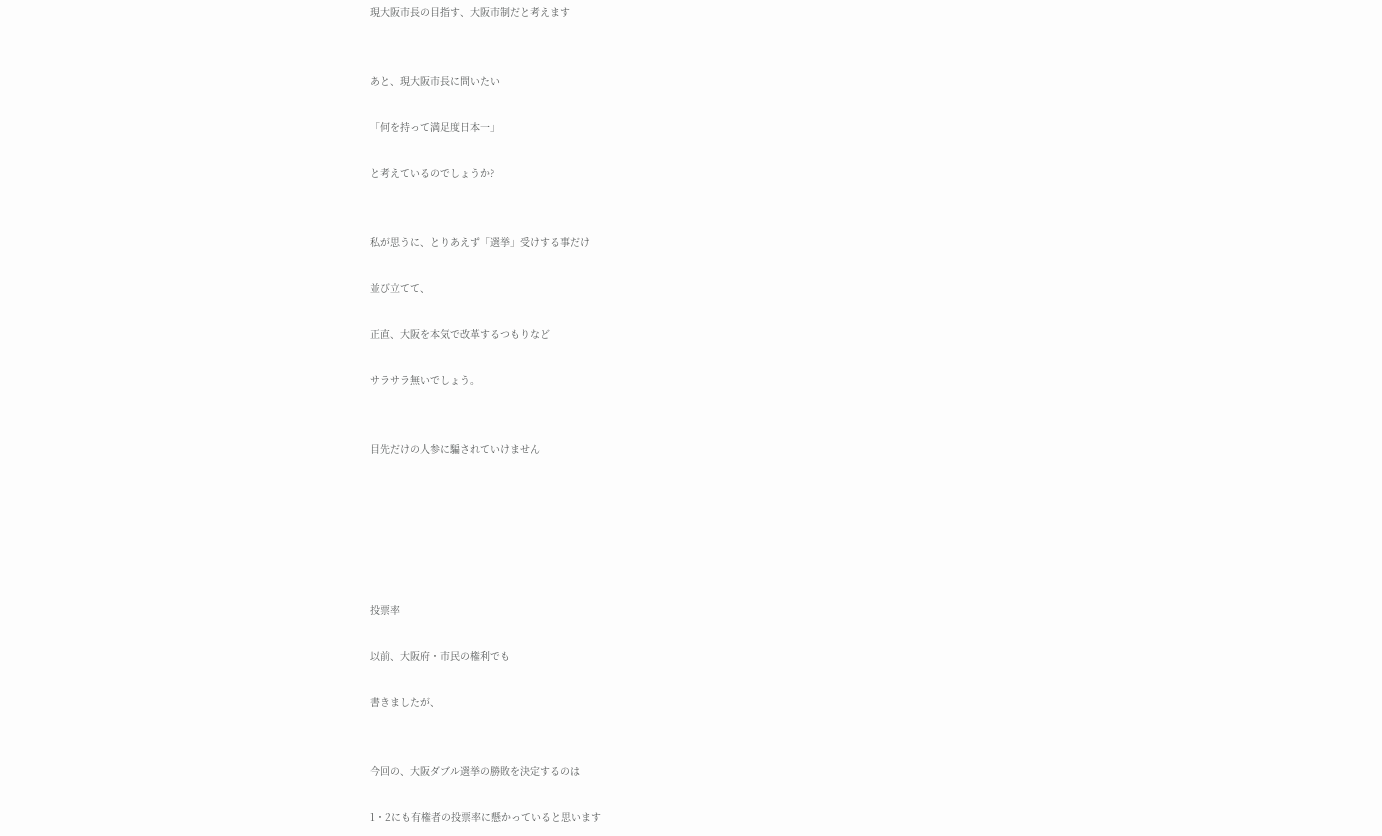現大阪市長の目指す、大阪市制だと考えます


あと、現大阪市長に問いたい

「何を持って満足度日本一」

と考えているのでしょうか?


私が思うに、とりあえず「選挙」受けする事だけ

並び立てて、

正直、大阪を本気で改革するつもりなど

サラサラ無いでしょう。


目先だけの人参に騙されていけません






投票率

以前、大阪府・市民の権利でも

書きましたが、


今回の、大阪ダブル選挙の勝敗を決定するのは

1・2にも有権者の投票率に懸かっていると思います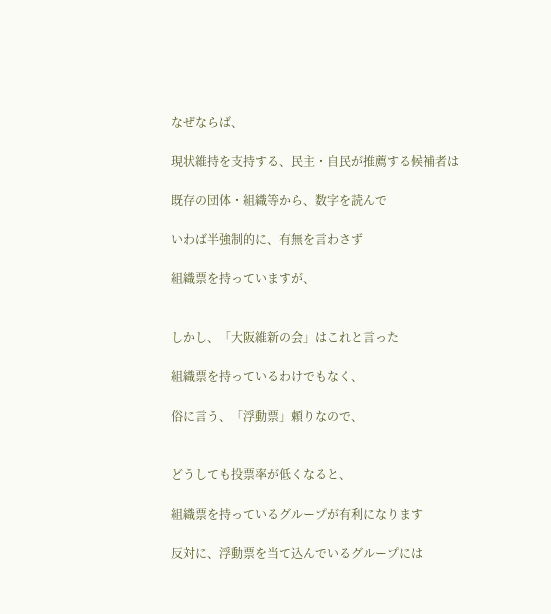なぜならば、

現状維持を支持する、民主・自民が推薦する候補者は

既存の団体・組織等から、数字を読んで

いわば半強制的に、有無を言わさず

組織票を持っていますが、


しかし、「大阪維新の会」はこれと言った

組織票を持っているわけでもなく、

俗に言う、「浮動票」頼りなので、


どうしても投票率が低くなると、

組織票を持っているグループが有利になります

反対に、浮動票を当て込んでいるグループには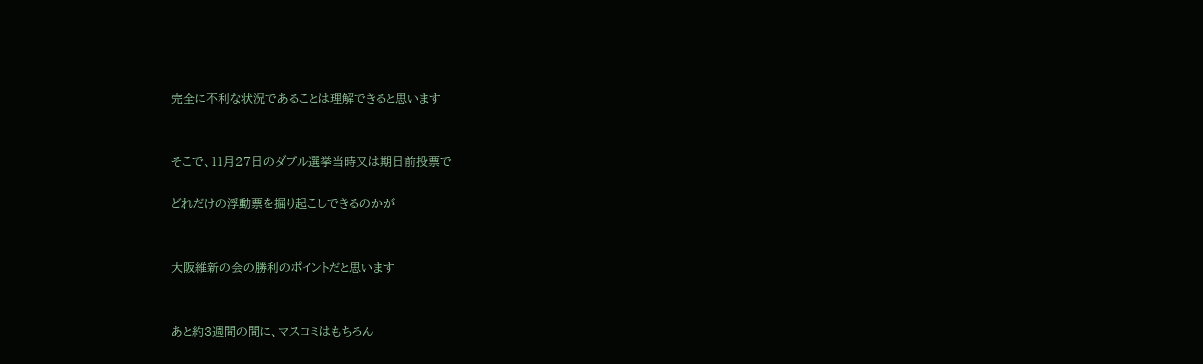完全に不利な状況であることは理解できると思います


そこで、11月27日のダブル選挙当時又は期日前投票で

どれだけの浮動票を掘り起こしできるのかが


大阪維新の会の勝利のポイントだと思います


あと約3週間の間に、マスコミはもちろん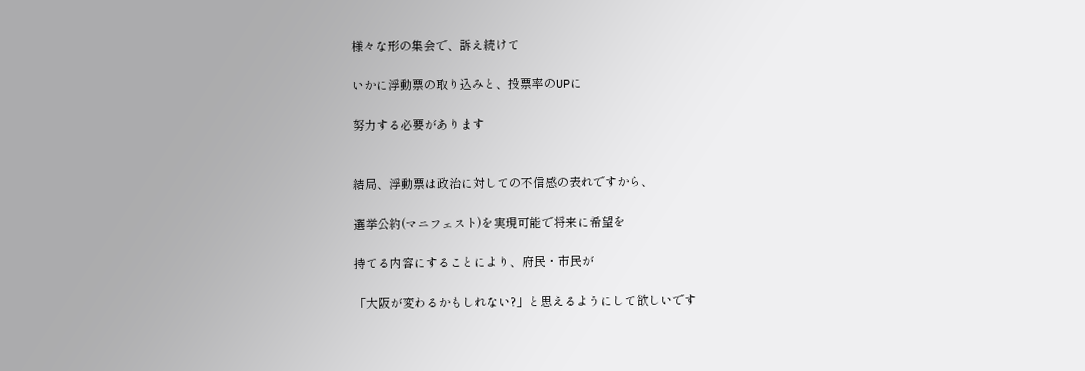様々な形の集会で、訴え続けて

いかに浮動票の取り込みと、投票率のUPに

努力する必要があります


結局、浮動票は政治に対しての不信感の表れですから、

選挙公約(マニフェスト)を実現可能で将来に希望を

持てる内容にすることにより、府民・市民が

「大阪が変わるかもしれない?」と思えるようにして欲しいです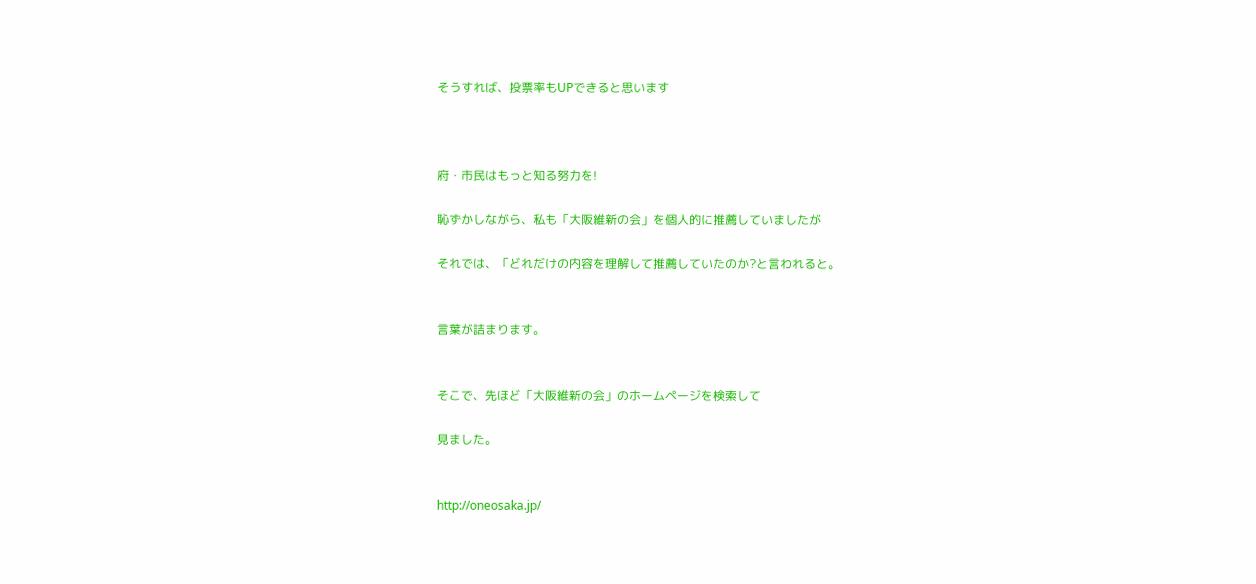そうすれば、投票率もUPできると思います



府・市民はもっと知る努力を!

恥ずかしながら、私も「大阪維新の会」を個人的に推薦していましたが

それでは、「どれだけの内容を理解して推薦していたのか?と言われると。


言葉が詰まります。


そこで、先ほど「大阪維新の会」のホームページを検索して

見ました。


http://oneosaka.jp/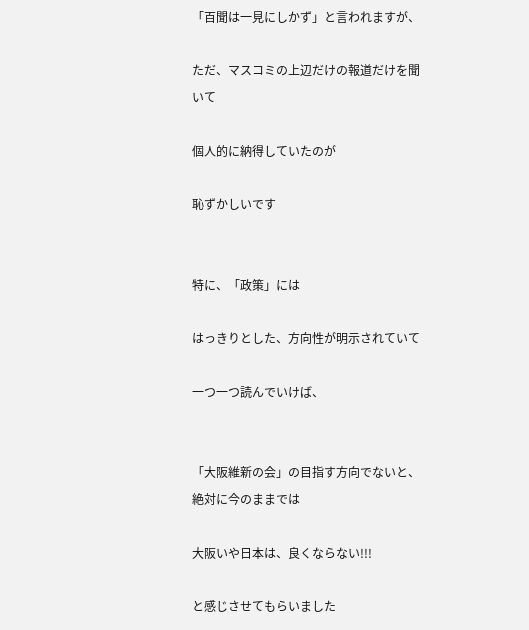「百聞は一見にしかず」と言われますが、

ただ、マスコミの上辺だけの報道だけを聞いて

個人的に納得していたのが

恥ずかしいです


特に、「政策」には

はっきりとした、方向性が明示されていて

一つ一つ読んでいけば、


「大阪維新の会」の目指す方向でないと、絶対に今のままでは

大阪いや日本は、良くならない!!!

と感じさせてもらいました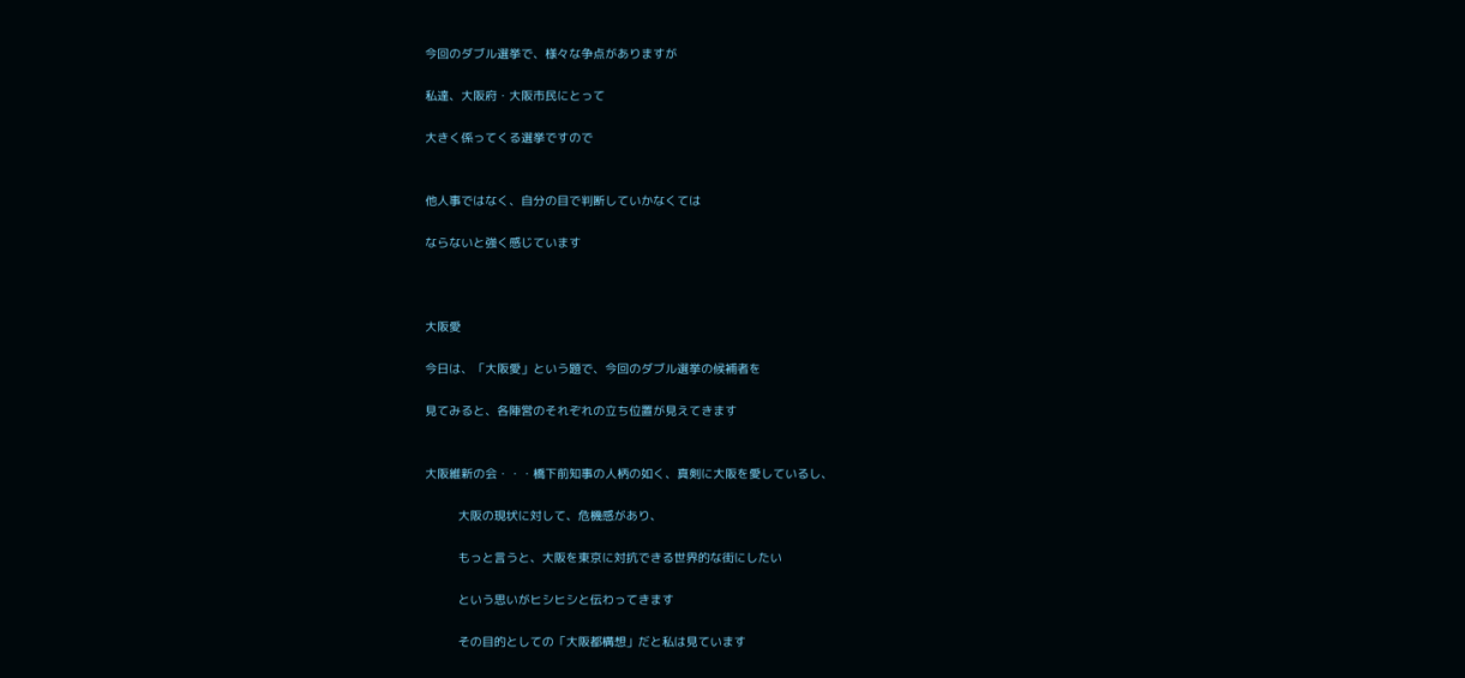今回のダブル選挙で、様々な争点がありますが

私達、大阪府・大阪市民にとって

大きく係ってくる選挙ですので


他人事ではなく、自分の目で判断していかなくては

ならないと強く感じています



大阪愛

今日は、「大阪愛」という題で、今回のダブル選挙の候補者を

見てみると、各陣営のそれぞれの立ち位置が見えてきます


大阪維新の会・・・橋下前知事の人柄の如く、真剣に大阪を愛しているし、

           大阪の現状に対して、危機感があり、

           もっと言うと、大阪を東京に対抗できる世界的な街にしたい

           という思いがヒシヒシと伝わってきます

           その目的としての「大阪都構想」だと私は見ています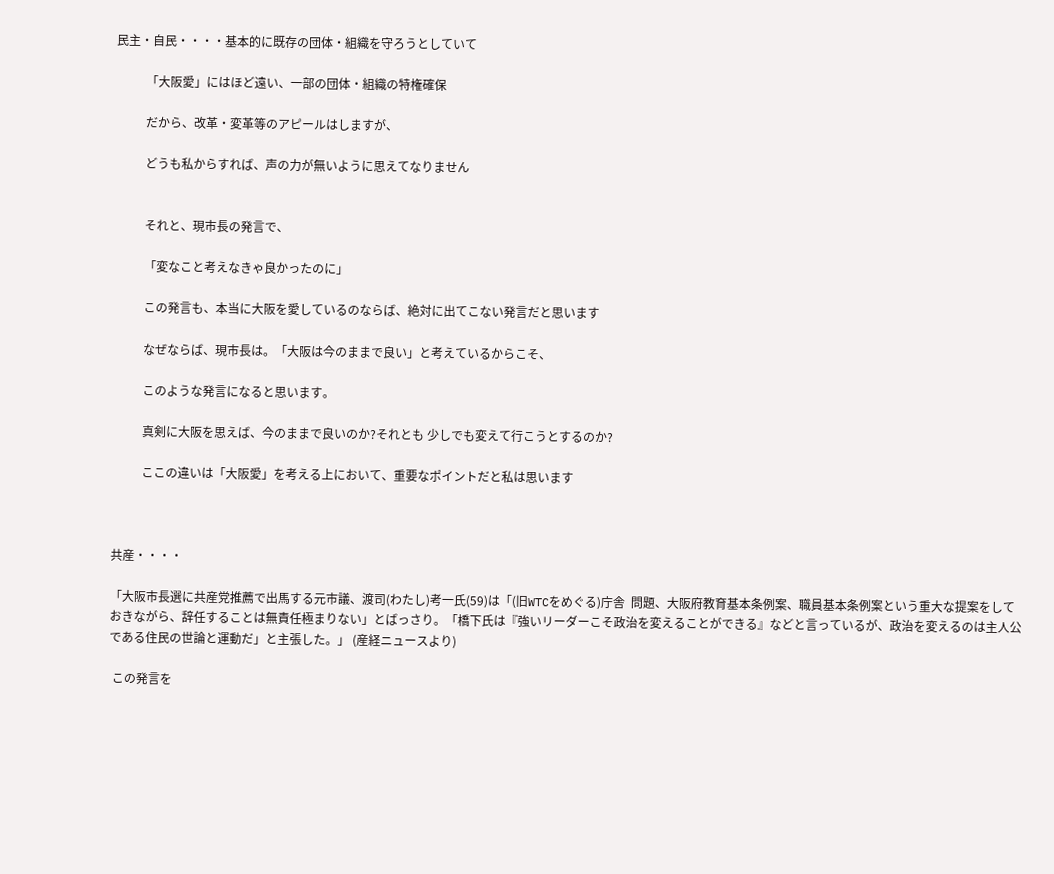民主・自民・・・・基本的に既存の団体・組織を守ろうとしていて

          「大阪愛」にはほど遠い、一部の団体・組織の特権確保

          だから、改革・変革等のアピールはしますが、

          どうも私からすれば、声の力が無いように思えてなりません


          それと、現市長の発言で、

          「変なこと考えなきゃ良かったのに」

          この発言も、本当に大阪を愛しているのならば、絶対に出てこない発言だと思います

          なぜならば、現市長は。「大阪は今のままで良い」と考えているからこそ、

          このような発言になると思います。

          真剣に大阪を思えば、今のままで良いのか?それとも 少しでも変えて行こうとするのか?

          ここの違いは「大阪愛」を考える上において、重要なポイントだと私は思います



共産・・・・

「大阪市長選に共産党推薦で出馬する元市議、渡司(わたし)考一氏(59)は「(旧WTCをめぐる)庁舎  問題、大阪府教育基本条例案、職員基本条例案という重大な提案をしておきながら、辞任することは無責任極まりない」とばっさり。「橋下氏は『強いリーダーこそ政治を変えることができる』などと言っているが、政治を変えるのは主人公である住民の世論と運動だ」と主張した。」 (産経ニュースより)

 この発言を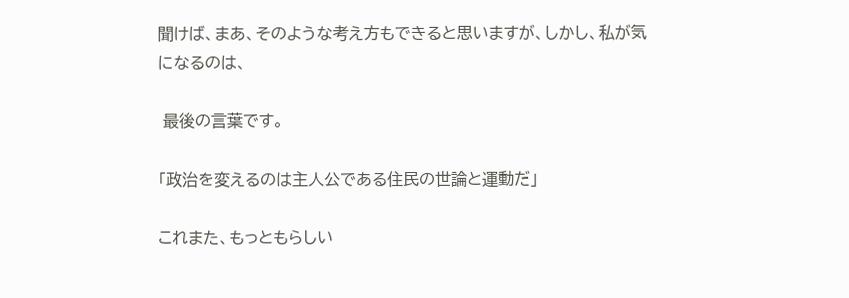聞けば、まあ、そのような考え方もできると思いますが、しかし、私が気になるのは、

 最後の言葉です。

「政治を変えるのは主人公である住民の世論と運動だ」

これまた、もっともらしい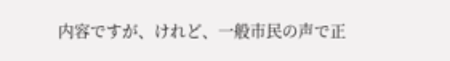内容ですが、けれど、一般市民の声で正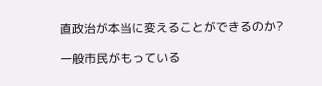直政治が本当に変えることができるのか?

一般市民がもっている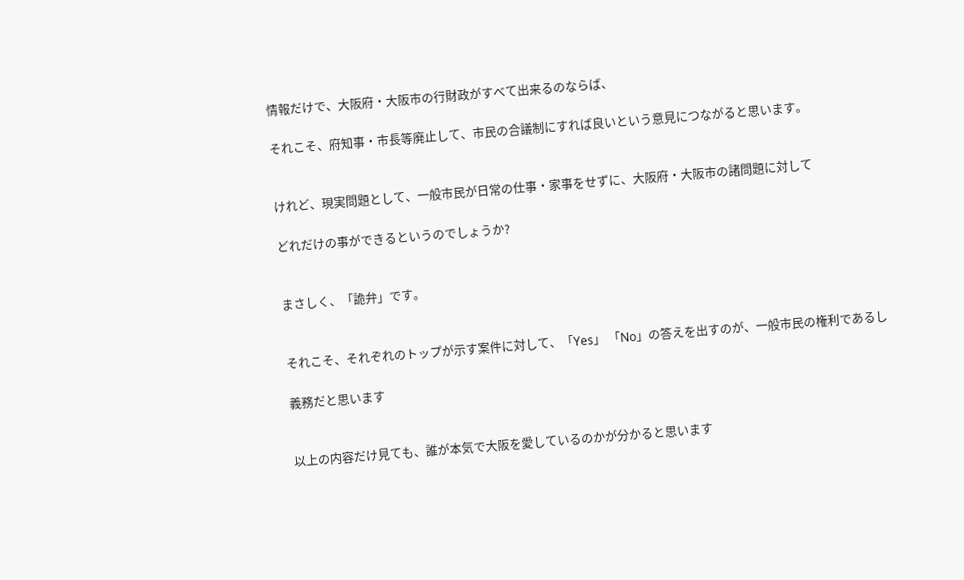情報だけで、大阪府・大阪市の行財政がすべて出来るのならば、

それこそ、府知事・市長等廃止して、市民の合議制にすれば良いという意見につながると思います。


けれど、現実問題として、一般市民が日常の仕事・家事をせずに、大阪府・大阪市の諸問題に対して

どれだけの事ができるというのでしょうか?


まさしく、「詭弁」です。


それこそ、それぞれのトップが示す案件に対して、「Yes」 「No」の答えを出すのが、一般市民の権利であるし

義務だと思います


以上の内容だけ見ても、誰が本気で大阪を愛しているのかが分かると思います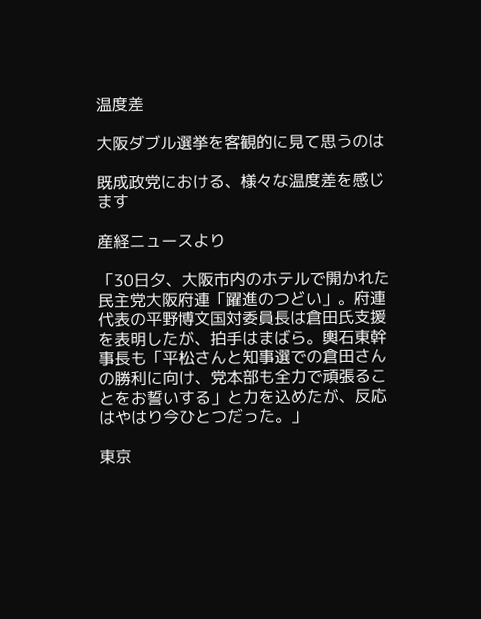温度差

大阪ダブル選挙を客観的に見て思うのは

既成政党における、様々な温度差を感じます

産経ニュースより

「30日夕、大阪市内のホテルで開かれた民主党大阪府連「躍進のつどい」。府連代表の平野博文国対委員長は倉田氏支援を表明したが、拍手はまばら。輿石東幹事長も「平松さんと知事選での倉田さんの勝利に向け、党本部も全力で頑張ることをお誓いする」と力を込めたが、反応はやはり今ひとつだった。」

東京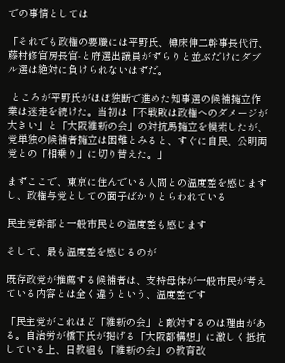での事情としては

「それでも政権の要職には平野氏、樽床伸二幹事長代行、藤村修官房長官-と府選出議員がずらりと並ぶだけにダブル選は絶対に負けられないはずだ。

 ところが平野氏がほぼ独断で進めた知事選の候補擁立作業は迷走を続けた。当初は「不戦敗は政権へのダメージが大きい」と「大阪維新の会」の対抗馬擁立を模索したが、党単独の候補者擁立は困難とみると、すぐに自民、公明両党との「相乗り」に切り替えた。」

まずここで、東京に住んでいる人間との温度差を感じますし、政権与党としての面子ばかりとらわれている

民主党幹部と一般市民との温度差も感じます

そして、最も温度差を感じるのが

既存政党が推薦する候補者は、支持母体が一般市民が考えている内容とは全く違うという、温度差です

「民主党がこれほど「維新の会」と敵対するのは理由がある。自治労が橋下氏が掲げる「大阪都構想」に激しく抵抗している上、日教組も「維新の会」の教育改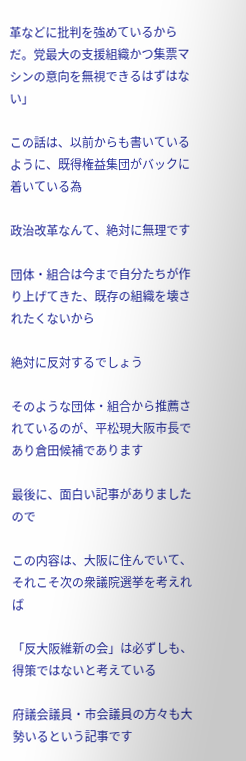革などに批判を強めているからだ。党最大の支援組織かつ集票マシンの意向を無視できるはずはない」

この話は、以前からも書いているように、既得権益集団がバックに着いている為

政治改革なんて、絶対に無理です

団体・組合は今まで自分たちが作り上げてきた、既存の組織を壊されたくないから

絶対に反対するでしょう

そのような団体・組合から推薦されているのが、平松現大阪市長であり倉田候補であります

最後に、面白い記事がありましたので

この内容は、大阪に住んでいて、それこそ次の衆議院選挙を考えれば

「反大阪維新の会」は必ずしも、得策ではないと考えている

府議会議員・市会議員の方々も大勢いるという記事です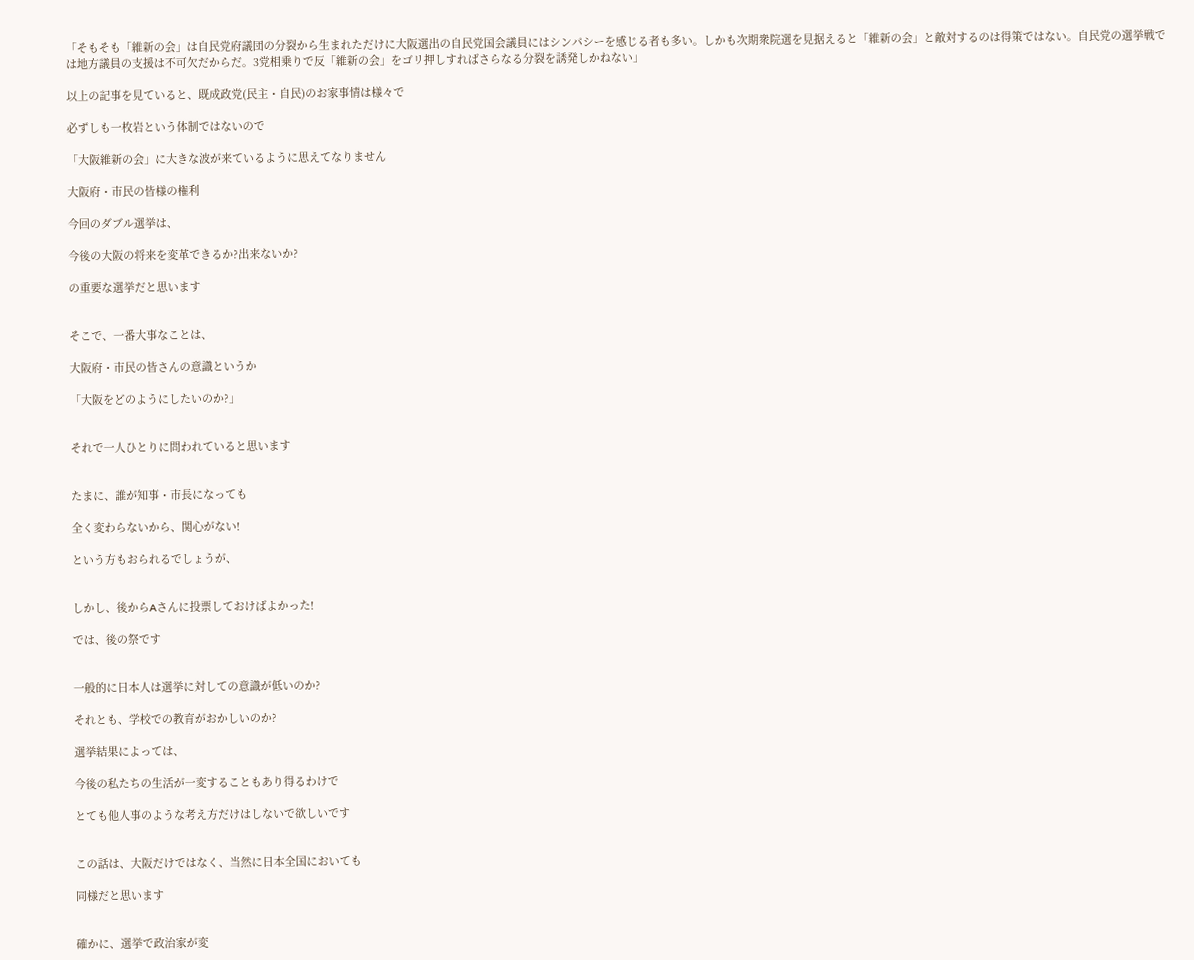「そもそも「維新の会」は自民党府議団の分裂から生まれただけに大阪選出の自民党国会議員にはシンパシーを感じる者も多い。しかも次期衆院選を見据えると「維新の会」と敵対するのは得策ではない。自民党の選挙戦では地方議員の支援は不可欠だからだ。3党相乗りで反「維新の会」をゴリ押しすればさらなる分裂を誘発しかねない」

以上の記事を見ていると、既成政党(民主・自民)のお家事情は様々で

必ずしも一枚岩という体制ではないので

「大阪維新の会」に大きな波が来ているように思えてなりません

大阪府・市民の皆様の権利

今回のダブル選挙は、

今後の大阪の将来を変革できるか?出来ないか?

の重要な選挙だと思います


そこで、一番大事なことは、

大阪府・市民の皆さんの意識というか

「大阪をどのようにしたいのか?」


それで一人ひとりに問われていると思います


たまに、誰が知事・市長になっても

全く変わらないから、関心がない!

という方もおられるでしょうが、


しかし、後からAさんに投票しておけばよかった!

では、後の祭です


一般的に日本人は選挙に対しての意識が低いのか?

それとも、学校での教育がおかしいのか?

選挙結果によっては、

今後の私たちの生活が一変することもあり得るわけで

とても他人事のような考え方だけはしないで欲しいです


この話は、大阪だけではなく、当然に日本全国においても

同様だと思います


確かに、選挙で政治家が変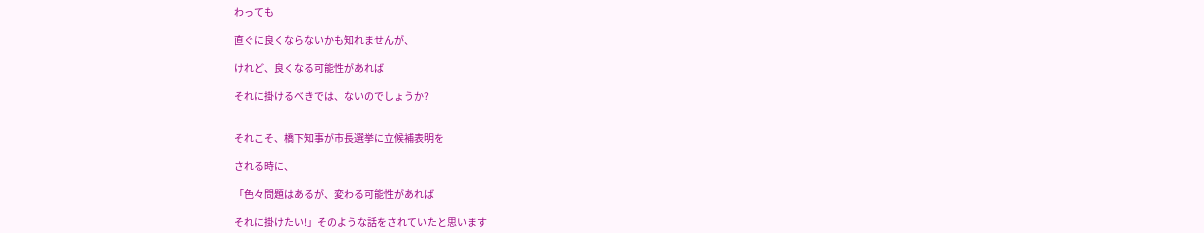わっても

直ぐに良くならないかも知れませんが、

けれど、良くなる可能性があれば

それに掛けるべきでは、ないのでしょうか?


それこそ、橋下知事が市長選挙に立候補表明を

される時に、

「色々問題はあるが、変わる可能性があれば

それに掛けたい!」そのような話をされていたと思います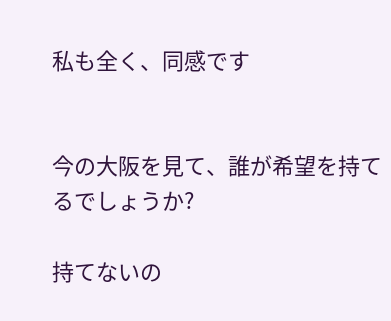私も全く、同感です


今の大阪を見て、誰が希望を持てるでしょうか?

持てないの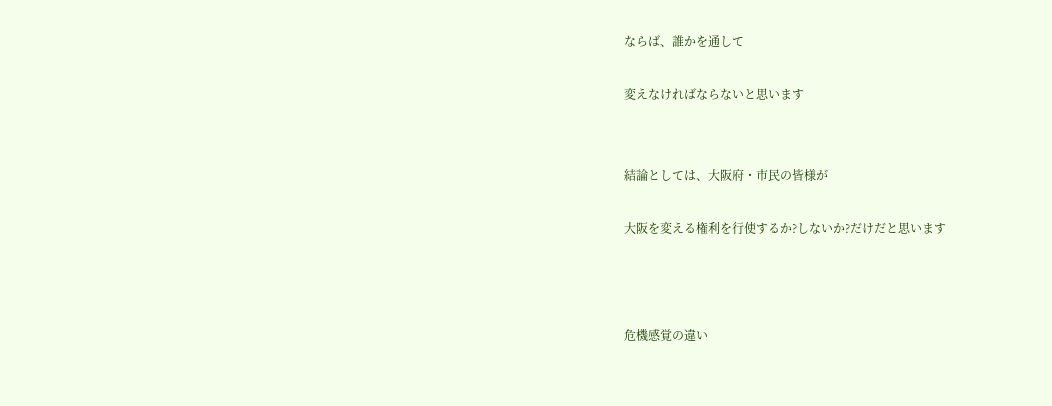ならば、誰かを通して

変えなければならないと思います


結論としては、大阪府・市民の皆様が

大阪を変える権利を行使するか?しないか?だけだと思います



危機感覚の違い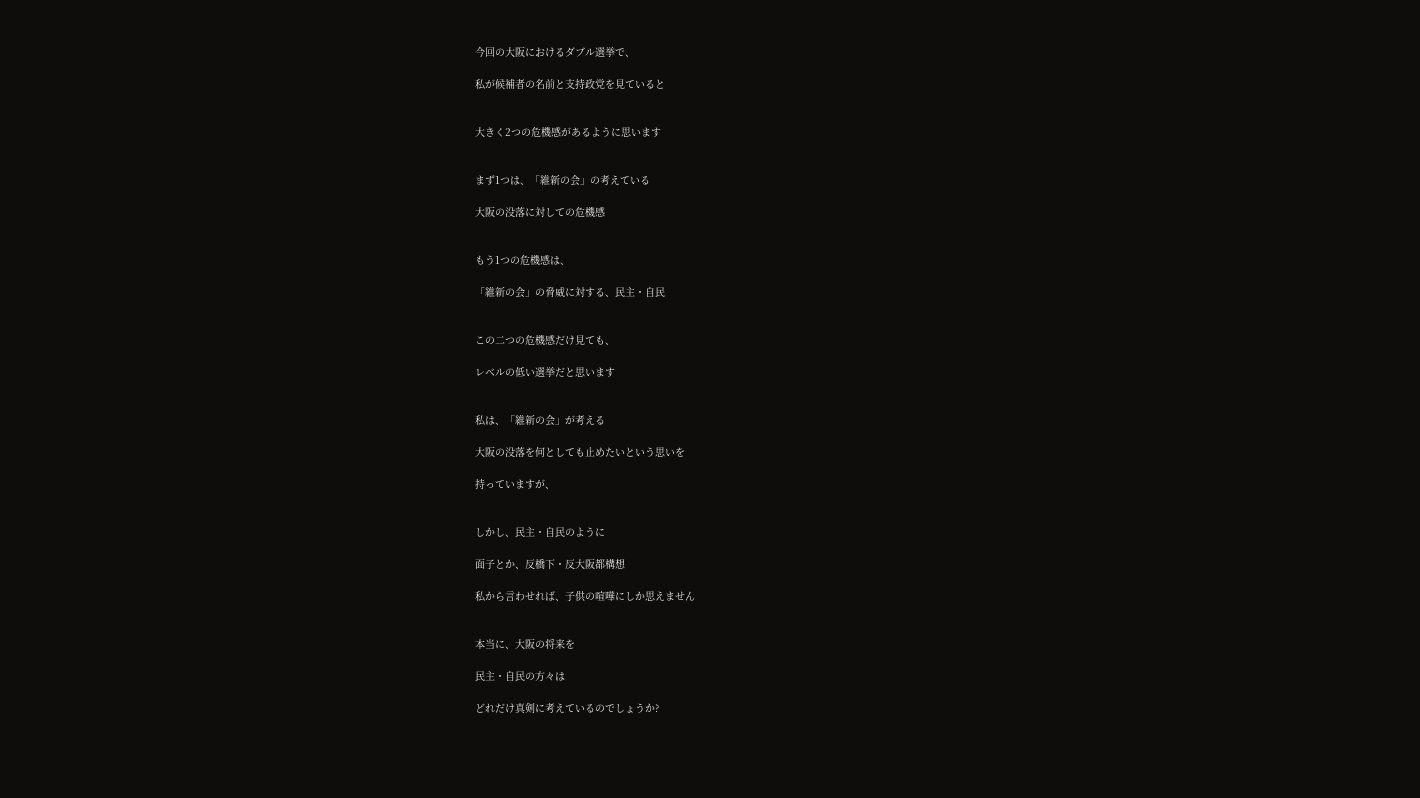今回の大阪におけるダブル選挙で、

私が候補者の名前と支持政党を見ていると


大きく2つの危機感があるように思います


まず1つは、「維新の会」の考えている

大阪の没落に対しての危機感


もう1つの危機感は、

「維新の会」の脅威に対する、民主・自民


この二つの危機感だけ見ても、

レベルの低い選挙だと思います


私は、「維新の会」が考える

大阪の没落を何としても止めたいという思いを

持っていますが、


しかし、民主・自民のように

面子とか、反橋下・反大阪都構想

私から言わせれば、子供の喧嘩にしか思えません


本当に、大阪の将来を

民主・自民の方々は

どれだけ真剣に考えているのでしょうか?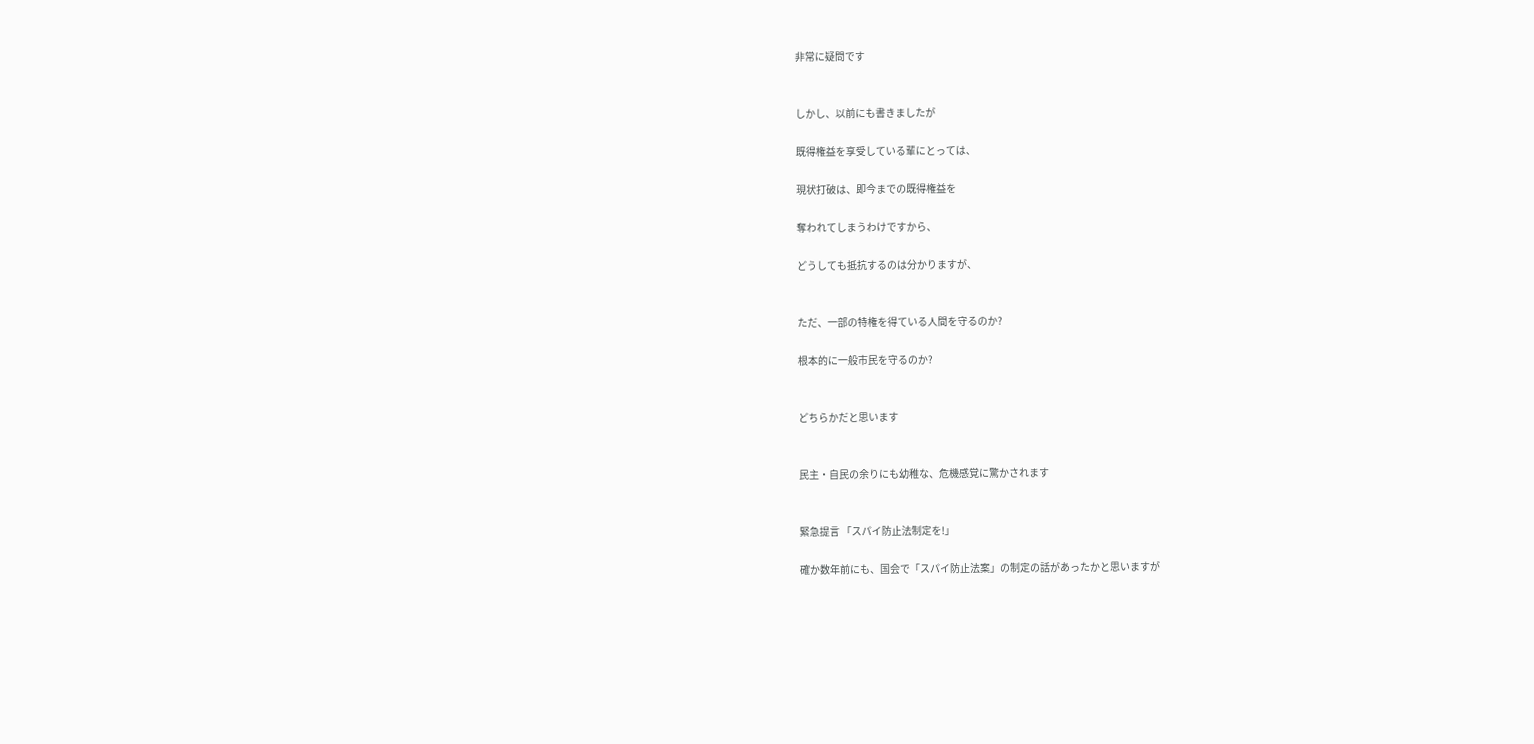非常に疑問です


しかし、以前にも書きましたが

既得権益を享受している輩にとっては、

現状打破は、即今までの既得権益を

奪われてしまうわけですから、

どうしても抵抗するのは分かりますが、


ただ、一部の特権を得ている人間を守るのか?

根本的に一般市民を守るのか?


どちらかだと思います


民主・自民の余りにも幼稚な、危機感覚に驚かされます


緊急提言 「スパイ防止法制定を!」

確か数年前にも、国会で「スパイ防止法案」の制定の話があったかと思いますが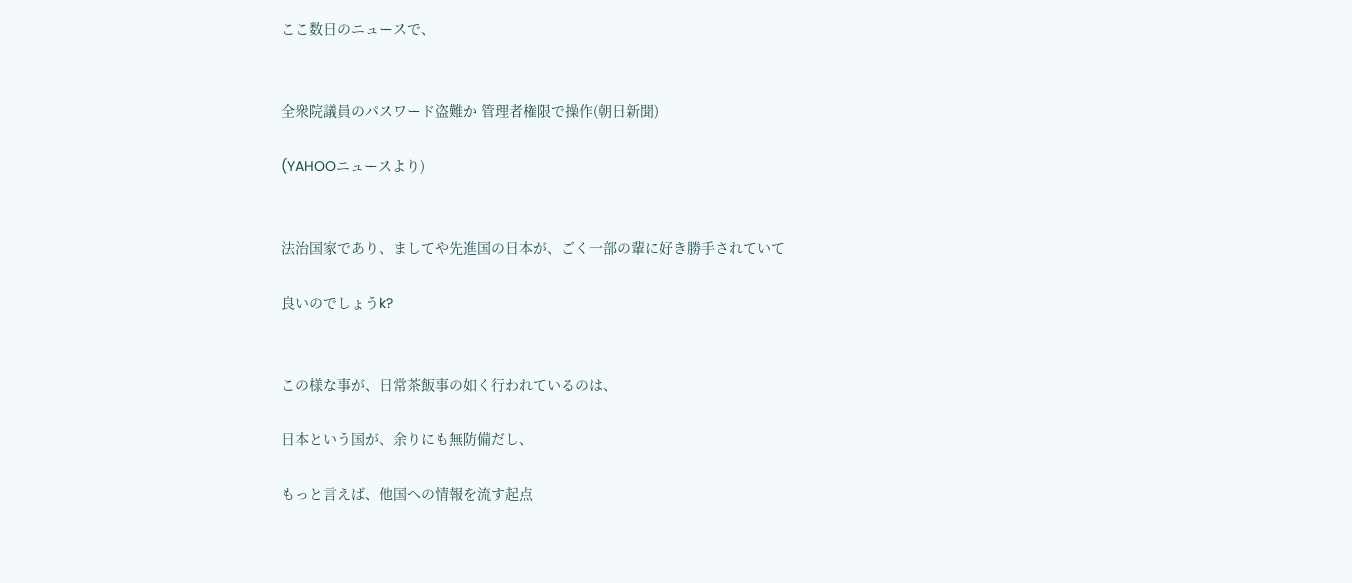ここ数日のニュースで、


全衆院議員のパスワード盗難か 管理者権限で操作(朝日新聞)

(YAHOOニュースより)


法治国家であり、ましてや先進国の日本が、ごく一部の輩に好き勝手されていて

良いのでしょうk?


この様な事が、日常茶飯事の如く行われているのは、

日本という国が、余りにも無防備だし、

もっと言えば、他国への情報を流す起点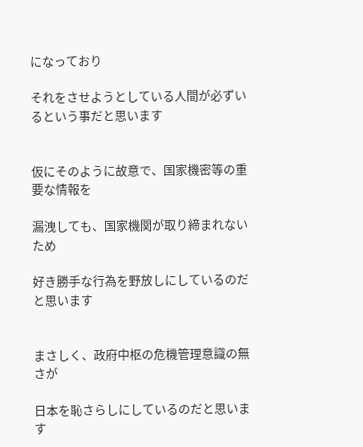になっており

それをさせようとしている人間が必ずいるという事だと思います


仮にそのように故意で、国家機密等の重要な情報を

漏洩しても、国家機関が取り締まれないため

好き勝手な行為を野放しにしているのだと思います


まさしく、政府中枢の危機管理意識の無さが

日本を恥さらしにしているのだと思います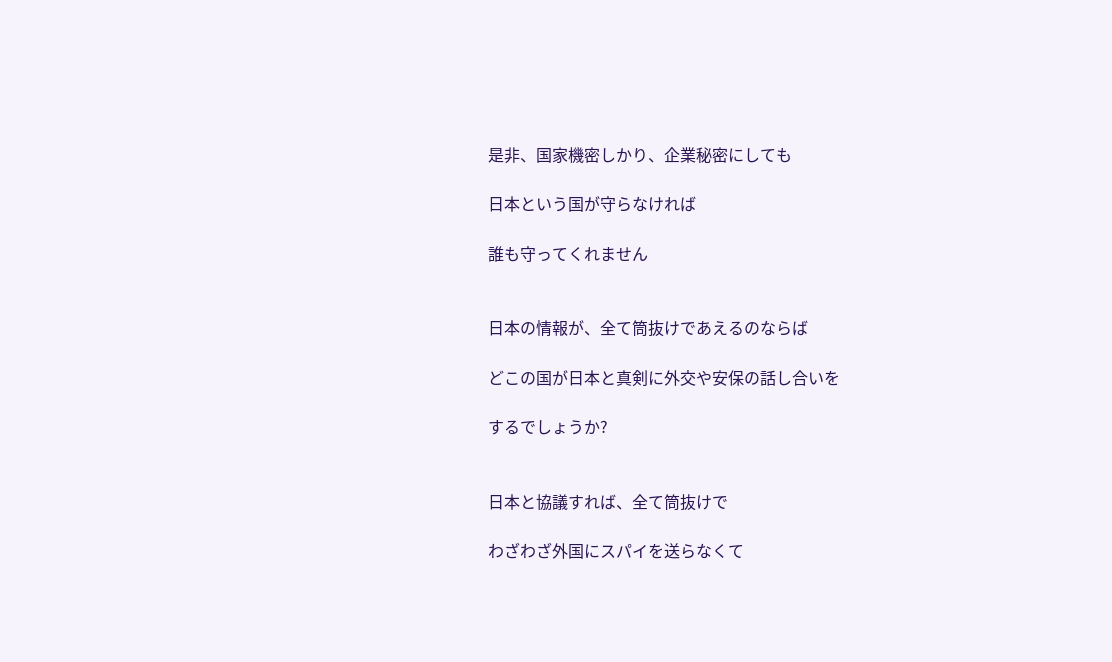是非、国家機密しかり、企業秘密にしても

日本という国が守らなければ

誰も守ってくれません


日本の情報が、全て筒抜けであえるのならば

どこの国が日本と真剣に外交や安保の話し合いを

するでしょうか?


日本と協議すれば、全て筒抜けで

わざわざ外国にスパイを送らなくて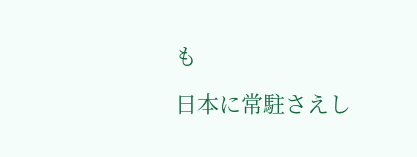も

日本に常駐さえし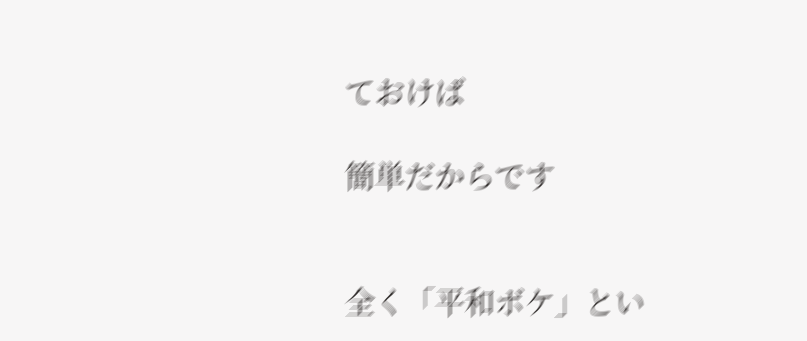ておけば

簡単だからです


全く「平和ボケ」とい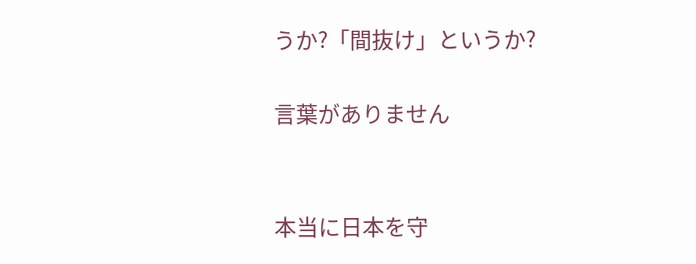うか?「間抜け」というか?

言葉がありません


本当に日本を守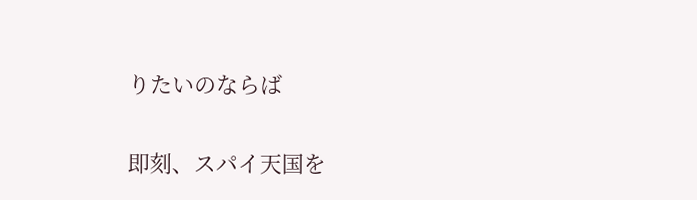りたいのならば

即刻、スパイ天国を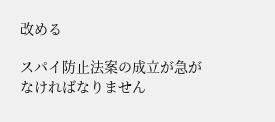改める

スパイ防止法案の成立が急がなければなりません